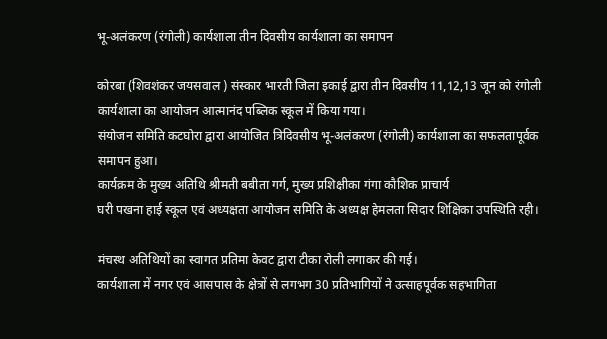भू-अलंकरण (रंगोली) कार्यशाला तीन दिवसीय कार्यशाला का समापन

कोरबा (शिवशंकर जयसवाल ) संस्कार भारती जिला इकाई द्वारा तीन दिवसीय 11,12,13 जून को रंगोली कार्यशाला का आयोजन आत्मानंद पब्लिक स्कूल में किया गया।
संयोजन समिति कटघोरा द्वारा आयोजित त्रिदिवसीय भू-अलंकरण (रंगोली) कार्यशाला का सफलतापूर्वक समापन हुआ।
कार्यक्रम के मुख्य अतिथि श्रीमती बबीता गर्ग, मुख्य प्रशिक्षीका गंगा कौशिक प्राचार्य
घरी पखना हाई स्कूल एवं अध्यक्षता आयोजन समिति के अध्यक्ष हेमलता सिदार शिक्षिका उपस्थिति रही।

मंचस्थ अतिथियों का स्वागत प्रतिमा केवट द्वारा टीका रोली लगाकर की गई।
कार्यशाला में नगर एवं आसपास के क्षेत्रों से लगभग 30 प्रतिभागियों ने उत्साहपूर्वक सहभागिता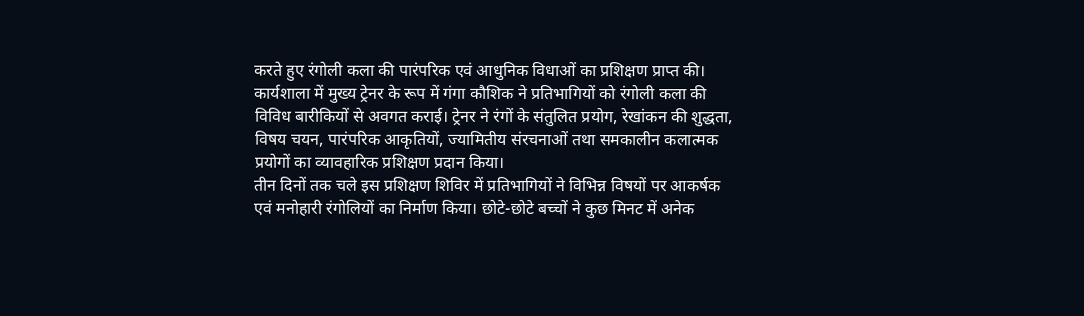करते हुए रंगोली कला की पारंपरिक एवं आधुनिक विधाओं का प्रशिक्षण प्राप्त की।
कार्यशाला में मुख्य ट्रेनर के रूप में गंगा कौशिक ने प्रतिभागियों को रंगोली कला की विविध बारीकियों से अवगत कराई। ट्रेनर ने रंगों के संतुलित प्रयोग, रेखांकन की शुद्धता, विषय चयन, पारंपरिक आकृतियों, ज्यामितीय संरचनाओं तथा समकालीन कलात्मक प्रयोगों का व्यावहारिक प्रशिक्षण प्रदान किया।
तीन दिनों तक चले इस प्रशिक्षण शिविर में प्रतिभागियों ने विभिन्न विषयों पर आकर्षक एवं मनोहारी रंगोलियों का निर्माण किया। छोटे-छोटे बच्चों ने कुछ मिनट में अनेक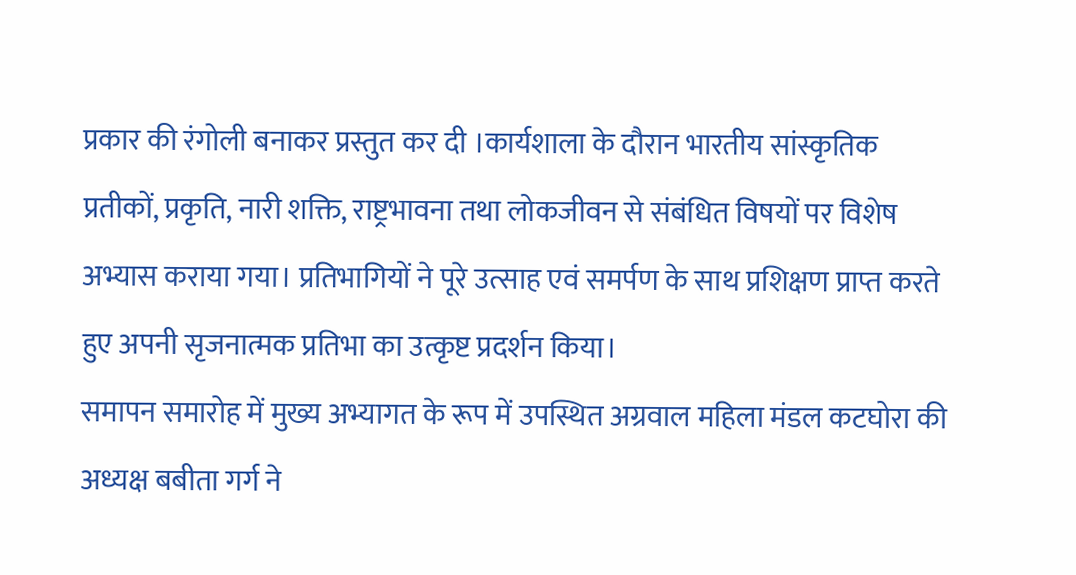प्रकार की रंगोली बनाकर प्रस्तुत कर दी ।कार्यशाला के दौरान भारतीय सांस्कृतिक प्रतीकों, प्रकृति, नारी शक्ति, राष्ट्रभावना तथा लोकजीवन से संबंधित विषयों पर विशेष अभ्यास कराया गया। प्रतिभागियों ने पूरे उत्साह एवं समर्पण के साथ प्रशिक्षण प्राप्त करते हुए अपनी सृजनात्मक प्रतिभा का उत्कृष्ट प्रदर्शन किया।
समापन समारोह में मुख्य अभ्यागत के रूप में उपस्थित अग्रवाल महिला मंडल कटघोरा की अध्यक्ष बबीता गर्ग ने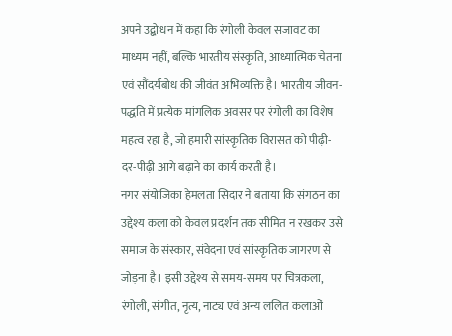अपने उद्बोधन में कहा कि रंगोली केवल सजावट का माध्यम नहीं, बल्कि भारतीय संस्कृति, आध्यात्मिक चेतना एवं सौंदर्यबोध की जीवंत अभिव्यक्ति है। भारतीय जीवन-पद्धति में प्रत्येक मांगलिक अवसर पर रंगोली का विशेष महत्व रहा है, जो हमारी सांस्कृतिक विरासत को पीढ़ी-दर-पीढ़ी आगे बढ़ाने का कार्य करती है।
नगर संयोजिका हेमलता सिदार ने बताया कि संगठन का उद्देश्य कला को केवल प्रदर्शन तक सीमित न रखकर उसे समाज के संस्कार, संवेदना एवं सांस्कृतिक जागरण से जोड़ना है। इसी उद्देश्य से समय-समय पर चित्रकला, रंगोली, संगीत, नृत्य, नाट्य एवं अन्य ललित कलाओं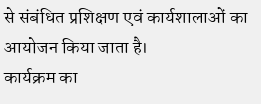से संबंधित प्रशिक्षण एवं कार्यशालाओं का आयोजन किया जाता है।
कार्यक्रम का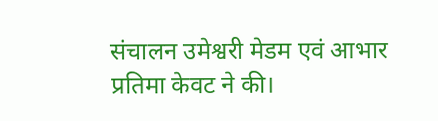संचालन उमेश्वरी मेडम एवं आभार प्रतिमा केवट ने की।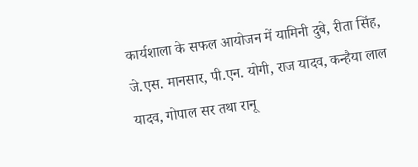कार्यशाला के सफल आयोजन में यामिनी दुबे, रीता सिंह, जे.एस. मानसार, पी.एन. योगी, राज यादव, कन्हैया लाल यादव, गोपाल सर तथा रानू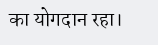का योगदान रहा।